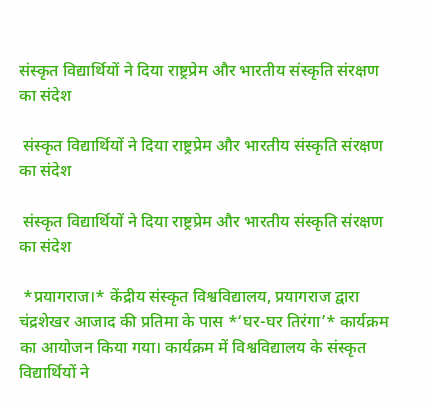संस्कृत विद्यार्थियों ने दिया राष्ट्रप्रेम और भारतीय संस्कृति संरक्षण का संदेश

 संस्कृत विद्यार्थियों ने दिया राष्ट्रप्रेम और भारतीय संस्कृति संरक्षण का संदेश

 संस्कृत विद्यार्थियों ने दिया राष्ट्रप्रेम और भारतीय संस्कृति संरक्षण का संदेश

 *प्रयागराज।* केंद्रीय संस्कृत विश्वविद्यालय, प्रयागराज द्वारा चंद्रशेखर आजाद की प्रतिमा के पास *‘घर-घर तिरंगा’* कार्यक्रम का आयोजन किया गया। कार्यक्रम में विश्वविद्यालय के संस्कृत विद्यार्थियों ने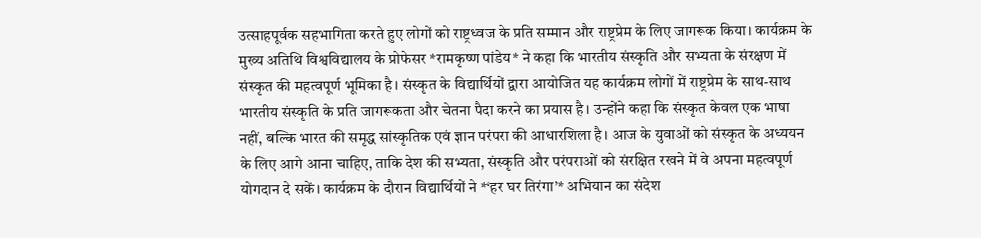उत्साहपूर्वक सहभागिता करते हुए लोगों को राष्ट्रध्वज के प्रति सम्मान और राष्ट्रप्रेम के लिए जागरूक किया। कार्यक्रम के मुख्य अतिथि विश्वविद्यालय के प्रोफेसर *रामकृष्ण पांडेय* ने कहा कि भारतीय संस्कृति और सभ्यता के संरक्षण में संस्कृत की महत्वपूर्ण भूमिका है। संस्कृत के विद्यार्थियों द्वारा आयोजित यह कार्यक्रम लोगों में राष्ट्रप्रेम के साथ-साथ भारतीय संस्कृति के प्रति जागरूकता और चेतना पैदा करने का प्रयास है। उन्होंने कहा कि संस्कृत केवल एक भाषा नहीं, बल्कि भारत की समृद्ध सांस्कृतिक एवं ज्ञान परंपरा की आधारशिला है। आज के युवाओं को संस्कृत के अध्ययन के लिए आगे आना चाहिए, ताकि देश की सभ्यता, संस्कृति और परंपराओं को संरक्षित रखने में वे अपना महत्वपूर्ण योगदान दे सकें। कार्यक्रम के दौरान विद्यार्थियों ने *‘हर घर तिरंगा’* अभियान का संदेश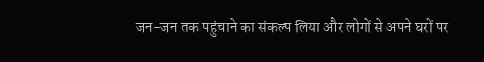जन-जन तक पहुंचाने का संकल्प लिया और लोगों से अपने घरों पर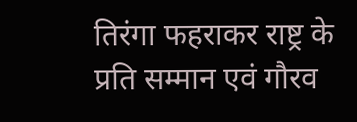तिरंगा फहराकर राष्ट्र के प्रति सम्मान एवं गौरव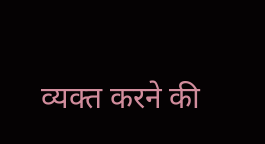व्यक्त करने की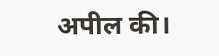अपील की।